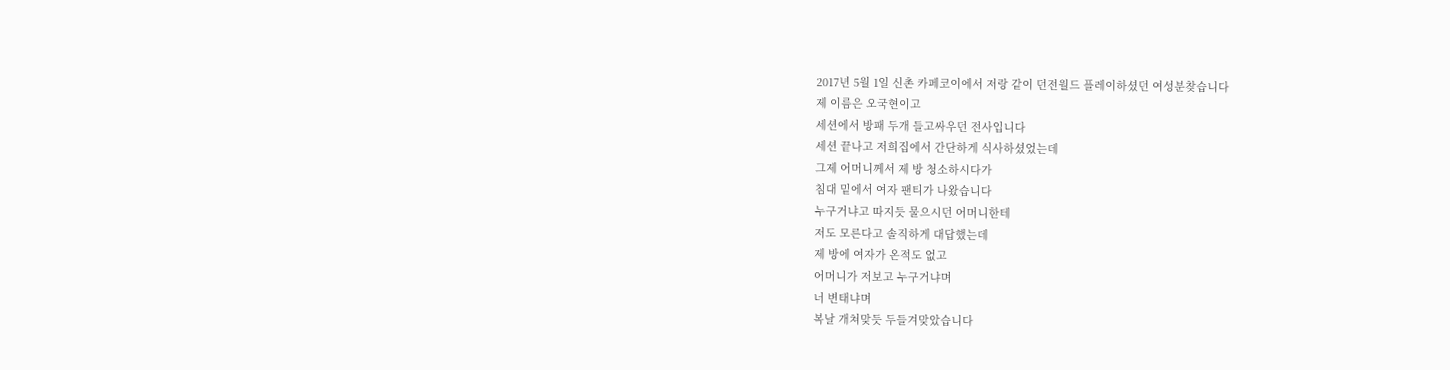2017년 5월 1일 신촌 카페코이에서 저랑 같이 던전월드 플레이하셨던 여성분찾습니다
제 이름은 오국현이고
세션에서 방패 두개 들고싸우던 전사입니다
세션 끝나고 저희집에서 간단하게 식사하셨었는데
그제 어머니께서 제 방 청소하시다가
침대 밑에서 여자 팬티가 나왔습니다
누구거냐고 따지듯 물으시던 어머니한테
저도 모른다고 솔직하게 대답했는데
제 방에 여자가 온적도 없고
어머니가 저보고 누구거냐며
너 변태냐며
복날 개쳐맞듯 두들겨맞았습니다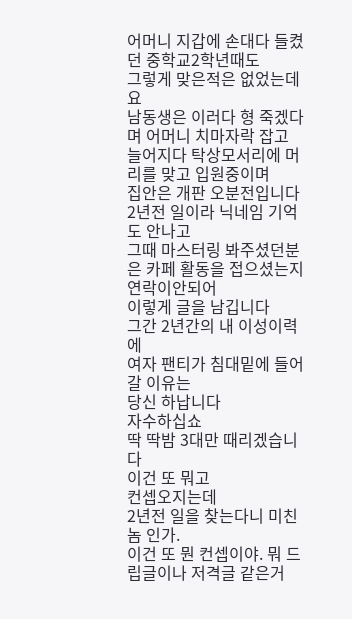어머니 지갑에 손대다 들켰던 중학교2학년때도
그렇게 맞은적은 없었는데요
남동생은 이러다 형 죽겠다며 어머니 치마자락 잡고
늘어지다 탁상모서리에 머리를 맞고 입원중이며
집안은 개판 오분전입니다
2년전 일이라 닉네임 기억도 안나고
그때 마스터링 봐주셨던분은 카페 활동을 접으셨는지
연락이안되어
이렇게 글을 남깁니다
그간 2년간의 내 이성이력에
여자 팬티가 침대밑에 들어갈 이유는
당신 하납니다
자수하십쇼
딱 딱밤 3대만 때리겠습니다
이건 또 뭐고
컨셉오지는데
2년전 일을 찾는다니 미친놈 인가.
이건 또 뭔 컨셉이야. 뭐 드립글이나 저격글 같은거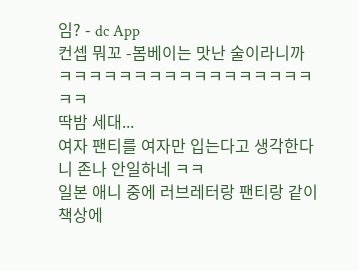임? - dc App
컨셉 뭐꼬 -봄베이는 맛난 술이라니까
ㅋㅋㅋㅋㅋㅋㅋㅋㅋㅋㅋㅋㅋㅋㅋㅋㅋㅋㅋ
딱밤 세대...
여자 팬티를 여자만 입는다고 생각한다니 존나 안일하네 ㅋㅋ
일본 애니 중에 러브레터랑 팬티랑 같이 책상에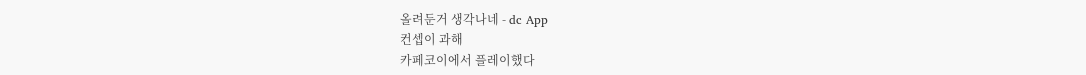올려둔거 생각나네 - dc App
컨셉이 과해
카페코이에서 플레이했다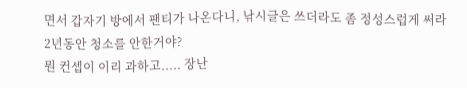면서 갑자기 방에서 팬티가 나온다니, 낚시글은 쓰더라도 좀 정성스럽게 써라
2년동안 청소를 안한거야?
뭔 컨셉이 이리 과하고..... 장난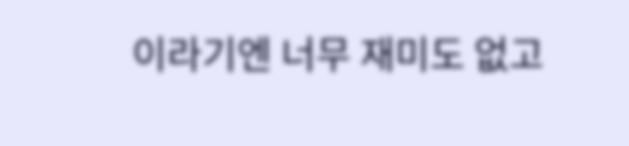이라기엔 너무 재미도 없고